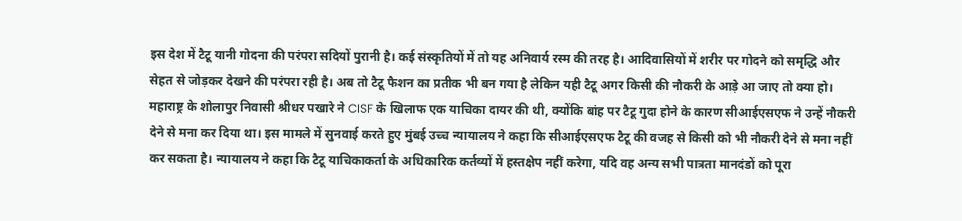इस देश में टैटू यानी गोदना की परंपरा सदियों पुरानी है। कई संस्कृतियों में तो यह अनिवार्य रस्म की तरह है। आदिवासियों में शरीर पर गोदने को समृद्धि और सेहत से जोड़कर देखने की परंपरा रही है। अब तो टैटू फैशन का प्रतीक भी बन गया है लेकिन यही टैटू अगर किसी की नौकरी के आड़े आ जाए तो क्या हो। महाराष्ट्र के शोलापुर निवासी श्रीधर पखारे ने CISF के खिलाफ एक याचिका दायर की थी, क्योंकि बांह पर टैटू गुदा होने के कारण सीआईएसएफ ने उन्हें नौकरी देने से मना कर दिया था। इस मामले में सुनवाई करते हुए मुंबई उच्च न्यायालय ने कहा कि सीआईएसएफ टैटू की वजह से किसी को भी नौकरी देने से मना नहीं कर सकता है। न्यायालय ने कहा कि टैटू याचिकाकर्ता के अधिकारिक कर्तव्यों में हस्तक्षेप नहीं करेगा, यदि वह अन्य सभी पात्रता मानदंडों को पूरा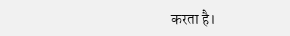करता है।